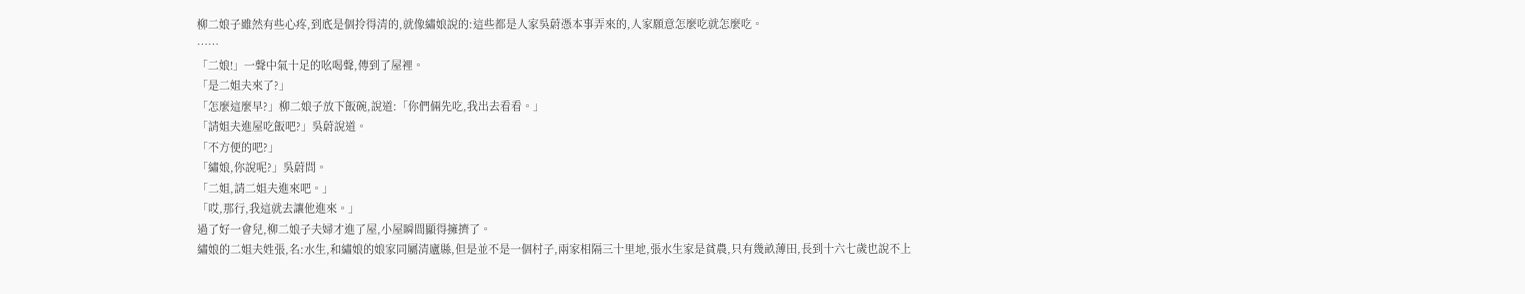柳二娘子雖然有些心疼,到底是個拎得清的,就像繡娘說的:這些都是人家吳蔚憑本事弄來的,人家願意怎麼吃就怎麼吃。
……
「二娘!」一聲中氣十足的吆喝聲,傳到了屋裡。
「是二姐夫來了?」
「怎麼這麼早?」柳二娘子放下飯碗,說道:「你們倆先吃,我出去看看。」
「請姐夫進屋吃飯吧?」吳蔚說道。
「不方便的吧?」
「繡娘,你說呢?」吳蔚問。
「二姐,請二姐夫進來吧。」
「哎,那行,我這就去讓他進來。」
過了好一會兒,柳二娘子夫婦才進了屋,小屋瞬間顯得擁擠了。
繡娘的二姐夫姓張,名:水生,和繡娘的娘家同屬清廬縣,但是並不是一個村子,兩家相隔三十里地,張水生家是貧農,只有幾畝薄田,長到十六七歲也說不上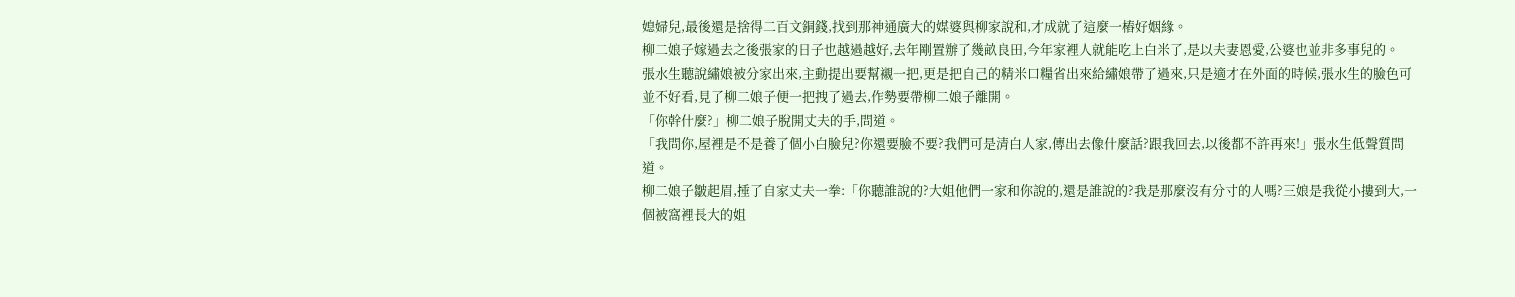媳婦兒,最後還是捨得二百文銅錢,找到那神通廣大的媒婆與柳家說和,才成就了這麼一樁好姻緣。
柳二娘子嫁過去之後張家的日子也越過越好,去年剛置辦了幾畝良田,今年家裡人就能吃上白米了,是以夫妻恩愛,公婆也並非多事兒的。
張水生聽說繡娘被分家出來,主動提出要幫襯一把,更是把自己的精米口糧省出來給繡娘帶了過來,只是適才在外面的時候,張水生的臉色可並不好看,見了柳二娘子便一把拽了過去,作勢要帶柳二娘子離開。
「你幹什麼?」柳二娘子脫開丈夫的手,問道。
「我問你,屋裡是不是養了個小白臉兒?你還要臉不要?我們可是清白人家,傳出去像什麼話?跟我回去,以後都不許再來!」張水生低聲質問道。
柳二娘子皺起眉,捶了自家丈夫一拳:「你聽誰說的?大姐他們一家和你說的,還是誰說的?我是那麼沒有分寸的人嗎?三娘是我從小摟到大,一個被窩裡長大的姐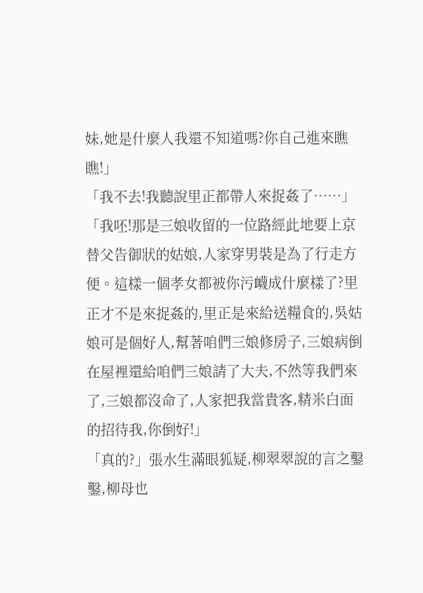妹,她是什麼人我還不知道嗎?你自己進來瞧瞧!」
「我不去!我聽說里正都帶人來捉姦了……」
「我呸!那是三娘收留的一位路經此地要上京替父告御狀的姑娘,人家穿男裝是為了行走方便。這樣一個孝女都被你污衊成什麼樣了?里正才不是來捉姦的,里正是來給送糧食的,吳姑娘可是個好人,幫著咱們三娘修房子,三娘病倒在屋裡還給咱們三娘請了大夫,不然等我們來了,三娘都沒命了,人家把我當貴客,精米白面的招待我,你倒好!」
「真的?」張水生滿眼狐疑,柳翠翠說的言之鑿鑿,柳母也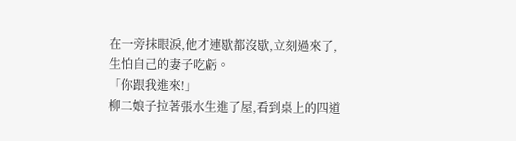在一旁抹眼淚,他才連歇都沒歇,立刻過來了,生怕自己的妻子吃虧。
「你跟我進來!」
柳二娘子拉著張水生進了屋,看到桌上的四道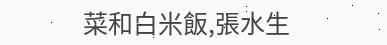菜和白米飯,張水生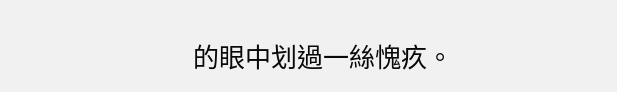的眼中划過一絲愧疚。